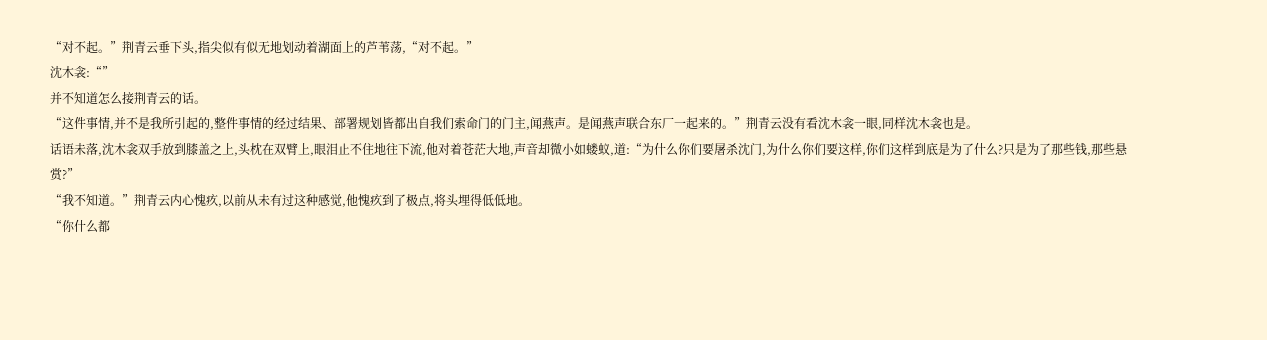“对不起。”荆青云垂下头,指尖似有似无地划动着湖面上的芦苇荡,“对不起。”
沈木衾:“”
并不知道怎么接荆青云的话。
“这件事情,并不是我所引起的,整件事情的经过结果、部署规划皆都出自我们索命门的门主,闻燕声。是闻燕声联合东厂一起来的。”荆青云没有看沈木衾一眼,同样沈木衾也是。
话语未落,沈木衾双手放到膝盖之上,头枕在双臂上,眼泪止不住地往下流,他对着苍茫大地,声音却微小如蝼蚁,道:“为什么你们要屠杀沈门,为什么你们要这样,你们这样到底是为了什么?只是为了那些钱,那些悬赏?”
“我不知道。”荆青云内心愧疚,以前从未有过这种感觉,他愧疚到了极点,将头埋得低低地。
“你什么都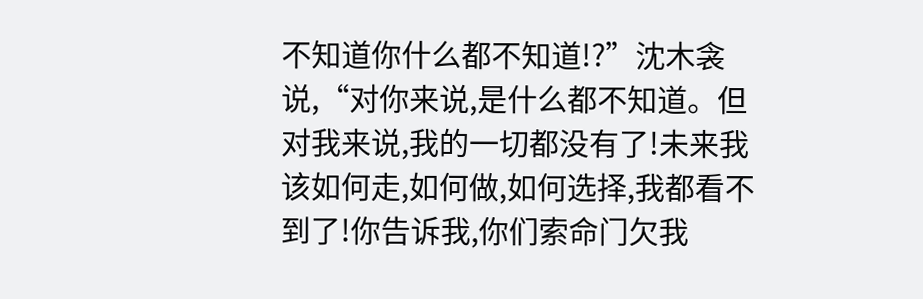不知道你什么都不知道!?”沈木衾说,“对你来说,是什么都不知道。但对我来说,我的一切都没有了!未来我该如何走,如何做,如何选择,我都看不到了!你告诉我,你们索命门欠我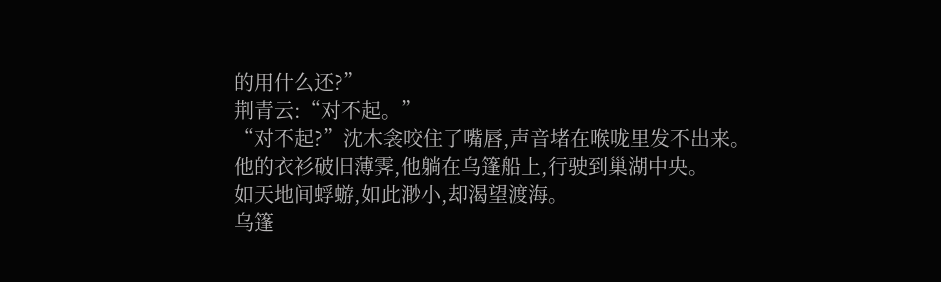的用什么还?”
荆青云:“对不起。”
“对不起?”沈木衾咬住了嘴唇,声音堵在喉咙里发不出来。
他的衣衫破旧薄霁,他躺在乌篷船上,行驶到巢湖中央。
如天地间蜉蝣,如此渺小,却渴望渡海。
乌篷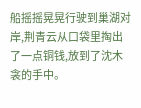船摇摇晃晃行驶到巢湖对岸,荆青云从口袋里掏出了一点铜钱,放到了沈木衾的手中。